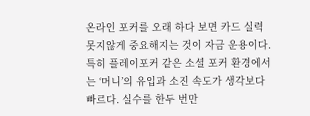온라인 포커를 오래 하다 보면 카드 실력 못지않게 중요해지는 것이 자금 운용이다. 특히 플레이포커 같은 소셜 포커 환경에서는 ‘머니’의 유입과 소진 속도가 생각보다 빠르다. 실수를 한두 번만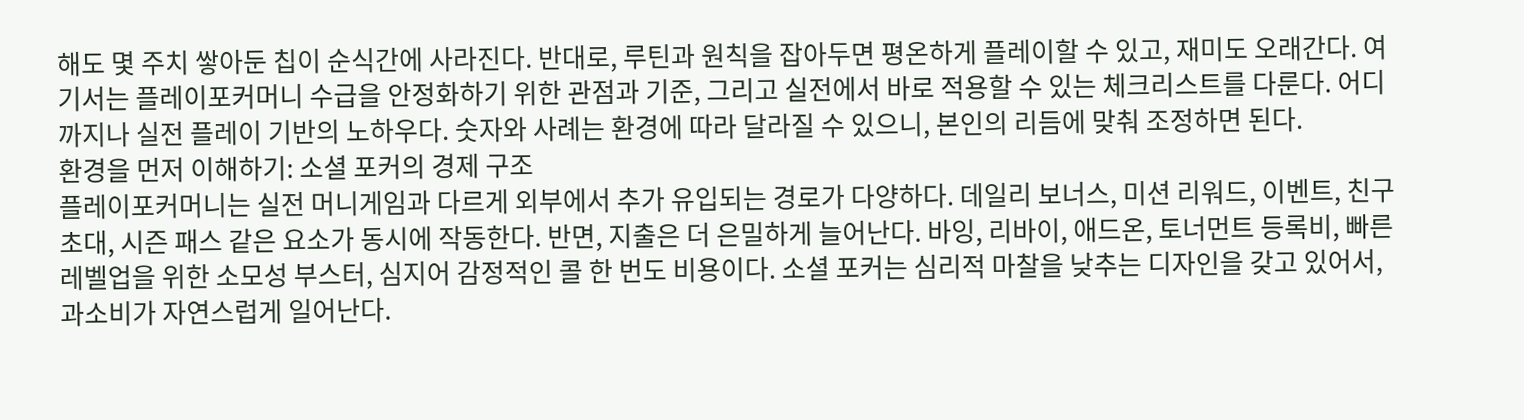해도 몇 주치 쌓아둔 칩이 순식간에 사라진다. 반대로, 루틴과 원칙을 잡아두면 평온하게 플레이할 수 있고, 재미도 오래간다. 여기서는 플레이포커머니 수급을 안정화하기 위한 관점과 기준, 그리고 실전에서 바로 적용할 수 있는 체크리스트를 다룬다. 어디까지나 실전 플레이 기반의 노하우다. 숫자와 사례는 환경에 따라 달라질 수 있으니, 본인의 리듬에 맞춰 조정하면 된다.
환경을 먼저 이해하기: 소셜 포커의 경제 구조
플레이포커머니는 실전 머니게임과 다르게 외부에서 추가 유입되는 경로가 다양하다. 데일리 보너스, 미션 리워드, 이벤트, 친구 초대, 시즌 패스 같은 요소가 동시에 작동한다. 반면, 지출은 더 은밀하게 늘어난다. 바잉, 리바이, 애드온, 토너먼트 등록비, 빠른 레벨업을 위한 소모성 부스터, 심지어 감정적인 콜 한 번도 비용이다. 소셜 포커는 심리적 마찰을 낮추는 디자인을 갖고 있어서, 과소비가 자연스럽게 일어난다.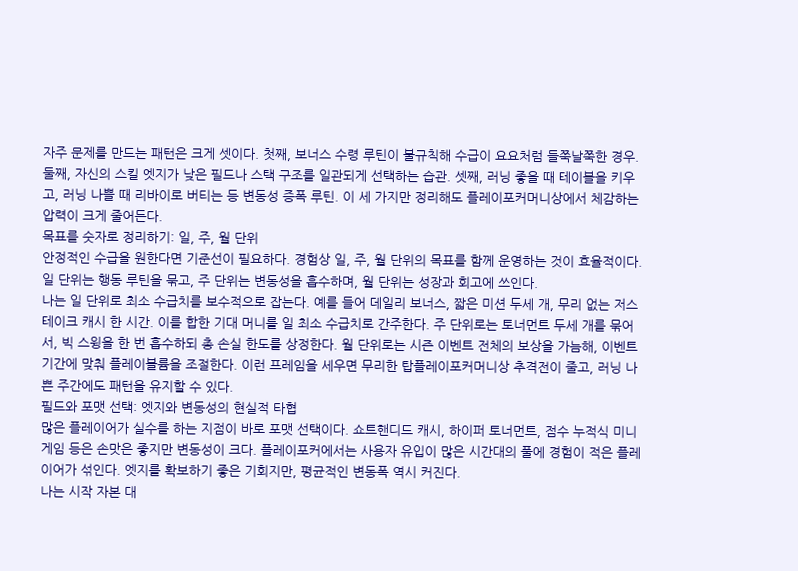자주 문제를 만드는 패턴은 크게 셋이다. 첫째, 보너스 수령 루틴이 불규칙해 수급이 요요처럼 들쭉날쭉한 경우. 둘째, 자신의 스킬 엣지가 낮은 필드나 스택 구조를 일관되게 선택하는 습관. 셋째, 러닝 좋을 때 테이블을 키우고, 러닝 나쁠 때 리바이로 버티는 등 변동성 증폭 루틴. 이 세 가지만 정리해도 플레이포커머니상에서 체감하는 압력이 크게 줄어든다.
목표를 숫자로 정리하기: 일, 주, 월 단위
안정적인 수급을 원한다면 기준선이 필요하다. 경험상 일, 주, 월 단위의 목표를 함께 운영하는 것이 효율적이다. 일 단위는 행동 루틴을 묶고, 주 단위는 변동성을 흡수하며, 월 단위는 성장과 회고에 쓰인다.
나는 일 단위로 최소 수급치를 보수적으로 잡는다. 예를 들어 데일리 보너스, 짧은 미션 두세 개, 무리 없는 저스테이크 캐시 한 시간. 이를 합한 기대 머니를 일 최소 수급치로 간주한다. 주 단위로는 토너먼트 두세 개를 묶어서, 빅 스윙을 한 번 흡수하되 총 손실 한도를 상정한다. 월 단위로는 시즌 이벤트 전체의 보상을 가늠해, 이벤트 기간에 맞춰 플레이볼륨을 조절한다. 이런 프레임을 세우면 무리한 탑플레이포커머니상 추격전이 줄고, 러닝 나쁜 주간에도 패턴을 유지할 수 있다.
필드와 포맷 선택: 엣지와 변동성의 현실적 타협
많은 플레이어가 실수를 하는 지점이 바로 포맷 선택이다. 쇼트핸디드 캐시, 하이퍼 토너먼트, 점수 누적식 미니 게임 등은 손맛은 좋지만 변동성이 크다. 플레이포커에서는 사용자 유입이 많은 시간대의 풀에 경험이 적은 플레이어가 섞인다. 엣지를 확보하기 좋은 기회지만, 평균적인 변동폭 역시 커진다.
나는 시작 자본 대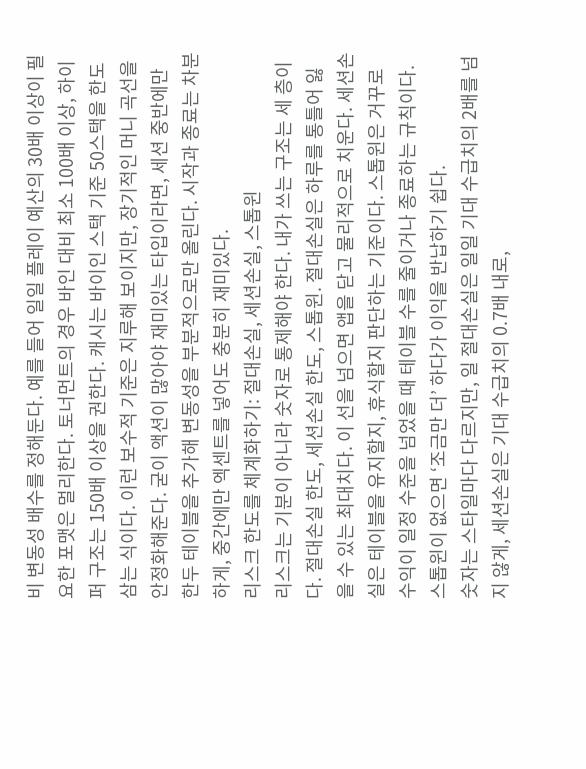비 변동성 배수를 정해둔다. 예를 들어 일일 플레이 예산의 30배 이상이 필요한 포맷은 멀리한다. 토너먼트의 경우 바인 대비 최소 100배 이상, 하이퍼 구조는 150배 이상을 권한다. 캐시는 바이인 스택 기준 50스택을 한도 삼는 식이다. 이런 보수적 기준은 지루해 보이지만, 장기적인 머니 곡선을 안정화해준다. 굳이 액션이 많아야 재미있는 타입이라면, 세션 중반에만 한두 테이블을 추가해 변동성을 부분적으로만 올린다. 시작과 종료는 차분하게, 중간에만 엑센트를 넣어도 충분히 재미있다.
리스크 한도를 체계화하기: 절대손실, 세션손실, 스톱윈
리스크는 기분이 아니라 숫자로 통제해야 한다. 내가 쓰는 구조는 세 층이다. 절대손실 한도, 세션손실 한도, 스톱윈. 절대손실은 하루를 통틀어 잃을 수 있는 최대치다. 이 선을 넘으면 앱을 닫고 물리적으로 치운다. 세션손실은 테이블을 유지할지, 휴식할지 판단하는 기준이다. 스톱윈은 거꾸로 수익이 일정 수준을 넘었을 때 테이블 수를 줄이거나 종료하는 규칙이다. 스톱윈이 없으면 ‘조금만 더’ 하다가 이익을 반납하기 쉽다.
숫자는 스타일마다 다르지만, 일 절대손실은 일일 기대 수급치의 2배를 넘지 않게, 세션손실은 기대 수급치의 0.7배 내로,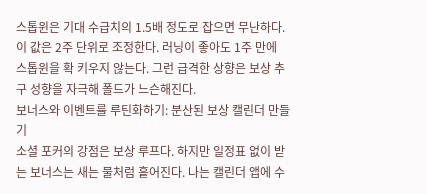스톱윈은 기대 수급치의 1.5배 정도로 잡으면 무난하다. 이 값은 2주 단위로 조정한다. 러닝이 좋아도 1주 만에 스톱윈을 확 키우지 않는다. 그런 급격한 상향은 보상 추구 성향을 자극해 폴드가 느슨해진다.
보너스와 이벤트를 루틴화하기: 분산된 보상 캘린더 만들기
소셜 포커의 강점은 보상 루프다. 하지만 일정표 없이 받는 보너스는 새는 물처럼 흩어진다. 나는 캘린더 앱에 수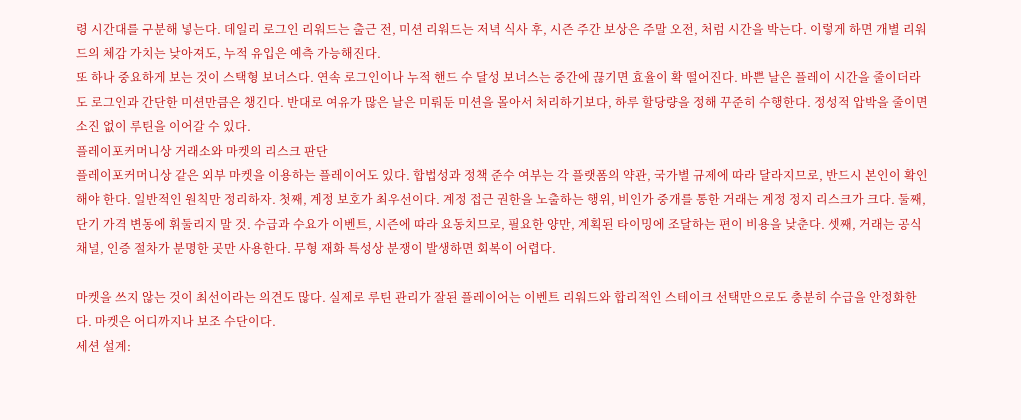령 시간대를 구분해 넣는다. 데일리 로그인 리워드는 출근 전, 미션 리워드는 저녁 식사 후, 시즌 주간 보상은 주말 오전, 처럼 시간을 박는다. 이렇게 하면 개별 리워드의 체감 가치는 낮아져도, 누적 유입은 예측 가능해진다.
또 하나 중요하게 보는 것이 스택형 보너스다. 연속 로그인이나 누적 핸드 수 달성 보너스는 중간에 끊기면 효율이 확 떨어진다. 바쁜 날은 플레이 시간을 줄이더라도 로그인과 간단한 미션만큼은 챙긴다. 반대로 여유가 많은 날은 미뤄둔 미션을 몰아서 처리하기보다, 하루 할당량을 정해 꾸준히 수행한다. 정성적 압박을 줄이면 소진 없이 루틴을 이어갈 수 있다.
플레이포커머니상 거래소와 마켓의 리스크 판단
플레이포커머니상 같은 외부 마켓을 이용하는 플레이어도 있다. 합법성과 정책 준수 여부는 각 플랫폼의 약관, 국가별 규제에 따라 달라지므로, 반드시 본인이 확인해야 한다. 일반적인 원칙만 정리하자. 첫째, 계정 보호가 최우선이다. 계정 접근 권한을 노출하는 행위, 비인가 중개를 통한 거래는 계정 정지 리스크가 크다. 둘째, 단기 가격 변동에 휘둘리지 말 것. 수급과 수요가 이벤트, 시즌에 따라 요동치므로, 필요한 양만, 계획된 타이밍에 조달하는 편이 비용을 낮춘다. 셋째, 거래는 공식 채널, 인증 절차가 분명한 곳만 사용한다. 무형 재화 특성상 분쟁이 발생하면 회복이 어렵다.

마켓을 쓰지 않는 것이 최선이라는 의견도 많다. 실제로 루틴 관리가 잘된 플레이어는 이벤트 리워드와 합리적인 스테이크 선택만으로도 충분히 수급을 안정화한다. 마켓은 어디까지나 보조 수단이다.
세션 설계: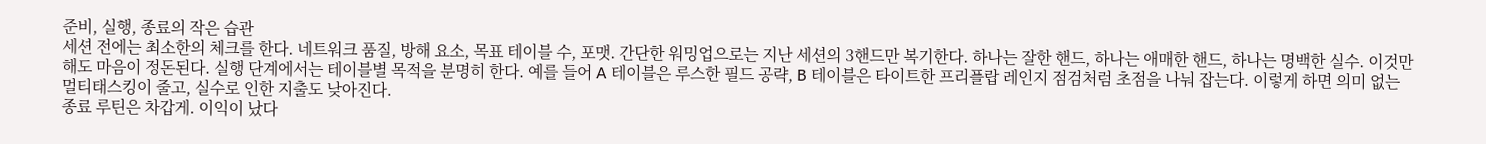준비, 실행, 종료의 작은 습관
세션 전에는 최소한의 체크를 한다. 네트워크 품질, 방해 요소, 목표 테이블 수, 포맷. 간단한 워밍업으로는 지난 세션의 3핸드만 복기한다. 하나는 잘한 핸드, 하나는 애매한 핸드, 하나는 명백한 실수. 이것만 해도 마음이 정돈된다. 실행 단계에서는 테이블별 목적을 분명히 한다. 예를 들어 A 테이블은 루스한 필드 공략, B 테이블은 타이트한 프리플랍 레인지 점검처럼 초점을 나눠 잡는다. 이렇게 하면 의미 없는 멀티태스킹이 줄고, 실수로 인한 지출도 낮아진다.
종료 루틴은 차갑게. 이익이 났다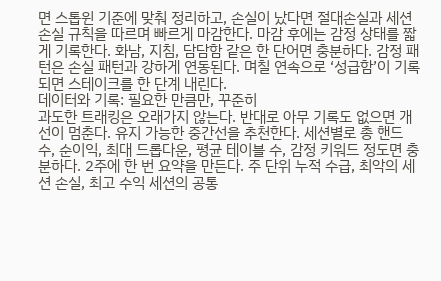면 스톱윈 기준에 맞춰 정리하고, 손실이 났다면 절대손실과 세션손실 규칙을 따르며 빠르게 마감한다. 마감 후에는 감정 상태를 짧게 기록한다. 화남, 지침, 담담함 같은 한 단어면 충분하다. 감정 패턴은 손실 패턴과 강하게 연동된다. 며칠 연속으로 ‘성급함’이 기록되면 스테이크를 한 단계 내린다.
데이터와 기록: 필요한 만큼만, 꾸준히
과도한 트래킹은 오래가지 않는다. 반대로 아무 기록도 없으면 개선이 멈춘다. 유지 가능한 중간선을 추천한다. 세션별로 총 핸드 수, 순이익, 최대 드롭다운, 평균 테이블 수, 감정 키워드 정도면 충분하다. 2주에 한 번 요약을 만든다. 주 단위 누적 수급, 최악의 세션 손실, 최고 수익 세션의 공통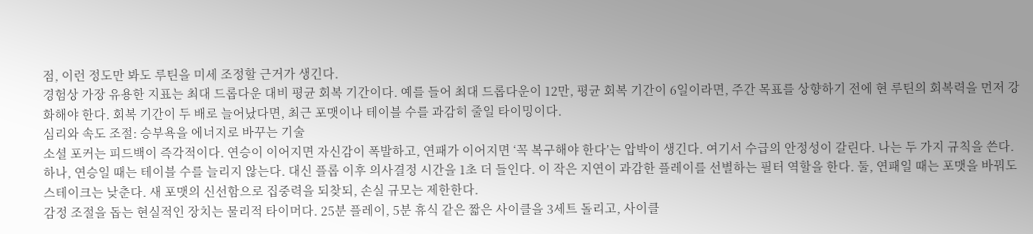점, 이런 정도만 봐도 루틴을 미세 조정할 근거가 생긴다.
경험상 가장 유용한 지표는 최대 드롭다운 대비 평균 회복 기간이다. 예를 들어 최대 드롭다운이 12만, 평균 회복 기간이 6일이라면, 주간 목표를 상향하기 전에 현 루틴의 회복력을 먼저 강화해야 한다. 회복 기간이 두 배로 늘어났다면, 최근 포맷이나 테이블 수를 과감히 줄일 타이밍이다.
심리와 속도 조절: 승부욕을 에너지로 바꾸는 기술
소셜 포커는 피드백이 즉각적이다. 연승이 이어지면 자신감이 폭발하고, 연패가 이어지면 ‘꼭 복구해야 한다’는 압박이 생긴다. 여기서 수급의 안정성이 갈린다. 나는 두 가지 규칙을 쓴다. 하나, 연승일 때는 테이블 수를 늘리지 않는다. 대신 플롭 이후 의사결정 시간을 1초 더 들인다. 이 작은 지연이 과감한 플레이를 선별하는 필터 역할을 한다. 둘, 연패일 때는 포맷을 바꿔도 스테이크는 낮춘다. 새 포맷의 신선함으로 집중력을 되찾되, 손실 규모는 제한한다.
감정 조절을 돕는 현실적인 장치는 물리적 타이머다. 25분 플레이, 5분 휴식 같은 짧은 사이클을 3세트 돌리고, 사이클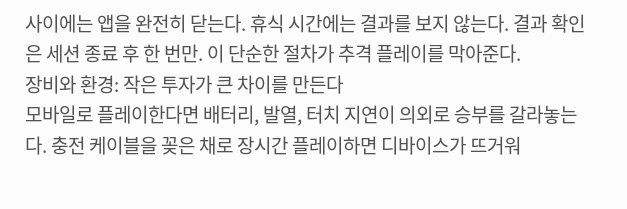사이에는 앱을 완전히 닫는다. 휴식 시간에는 결과를 보지 않는다. 결과 확인은 세션 종료 후 한 번만. 이 단순한 절차가 추격 플레이를 막아준다.
장비와 환경: 작은 투자가 큰 차이를 만든다
모바일로 플레이한다면 배터리, 발열, 터치 지연이 의외로 승부를 갈라놓는다. 충전 케이블을 꽂은 채로 장시간 플레이하면 디바이스가 뜨거워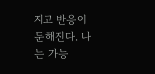지고 반응이 둔해진다. 나는 가능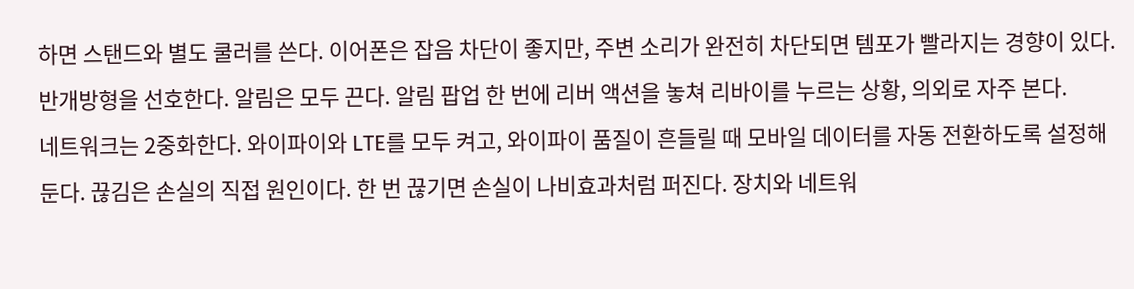하면 스탠드와 별도 쿨러를 쓴다. 이어폰은 잡음 차단이 좋지만, 주변 소리가 완전히 차단되면 템포가 빨라지는 경향이 있다. 반개방형을 선호한다. 알림은 모두 끈다. 알림 팝업 한 번에 리버 액션을 놓쳐 리바이를 누르는 상황, 의외로 자주 본다.
네트워크는 2중화한다. 와이파이와 LTE를 모두 켜고, 와이파이 품질이 흔들릴 때 모바일 데이터를 자동 전환하도록 설정해둔다. 끊김은 손실의 직접 원인이다. 한 번 끊기면 손실이 나비효과처럼 퍼진다. 장치와 네트워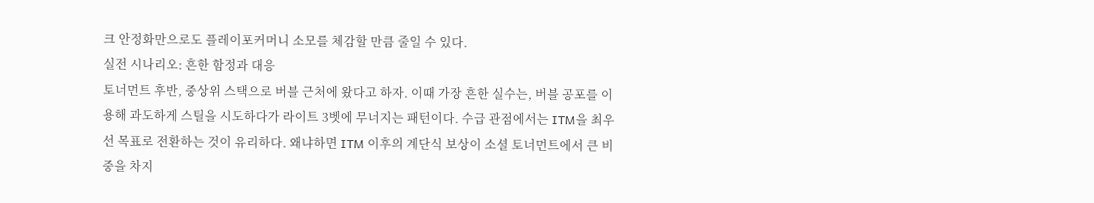크 안정화만으로도 플레이포커머니 소모를 체감할 만큼 줄일 수 있다.
실전 시나리오: 흔한 함정과 대응
토너먼트 후반, 중상위 스택으로 버블 근처에 왔다고 하자. 이때 가장 흔한 실수는, 버블 공포를 이용해 과도하게 스틸을 시도하다가 라이트 3벳에 무너지는 패턴이다. 수급 관점에서는 ITM을 최우선 목표로 전환하는 것이 유리하다. 왜냐하면 ITM 이후의 계단식 보상이 소셜 토너먼트에서 큰 비중을 차지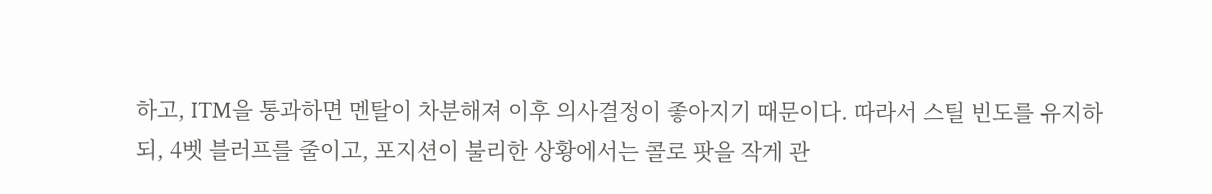하고, ITM을 통과하면 멘탈이 차분해져 이후 의사결정이 좋아지기 때문이다. 따라서 스틸 빈도를 유지하되, 4벳 블러프를 줄이고, 포지션이 불리한 상황에서는 콜로 팟을 작게 관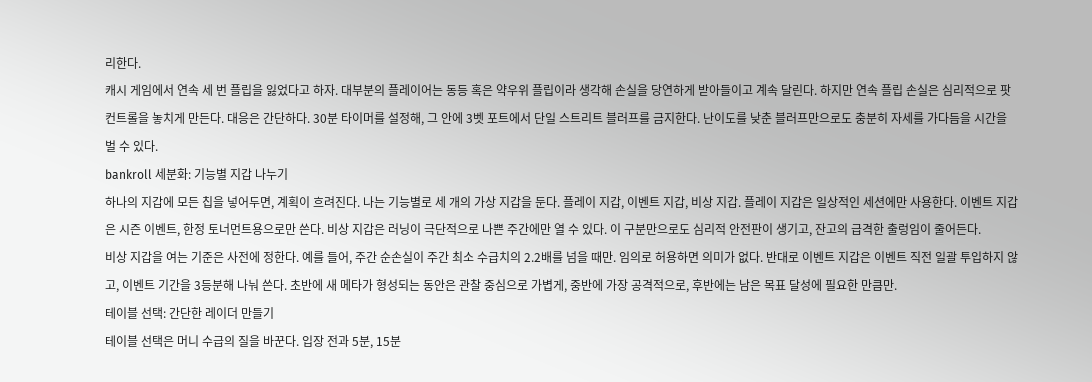리한다.
캐시 게임에서 연속 세 번 플립을 잃었다고 하자. 대부분의 플레이어는 동등 혹은 약우위 플립이라 생각해 손실을 당연하게 받아들이고 계속 달린다. 하지만 연속 플립 손실은 심리적으로 팟 컨트롤을 놓치게 만든다. 대응은 간단하다. 30분 타이머를 설정해, 그 안에 3벳 포트에서 단일 스트리트 블러프를 금지한다. 난이도를 낮춘 블러프만으로도 충분히 자세를 가다듬을 시간을 벌 수 있다.
bankroll 세분화: 기능별 지갑 나누기
하나의 지갑에 모든 칩을 넣어두면, 계획이 흐려진다. 나는 기능별로 세 개의 가상 지갑을 둔다. 플레이 지갑, 이벤트 지갑, 비상 지갑. 플레이 지갑은 일상적인 세션에만 사용한다. 이벤트 지갑은 시즌 이벤트, 한정 토너먼트용으로만 쓴다. 비상 지갑은 러닝이 극단적으로 나쁜 주간에만 열 수 있다. 이 구분만으로도 심리적 안전판이 생기고, 잔고의 급격한 출렁임이 줄어든다.
비상 지갑을 여는 기준은 사전에 정한다. 예를 들어, 주간 순손실이 주간 최소 수급치의 2.2배를 넘을 때만. 임의로 허용하면 의미가 없다. 반대로 이벤트 지갑은 이벤트 직전 일괄 투입하지 않고, 이벤트 기간을 3등분해 나눠 쓴다. 초반에 새 메타가 형성되는 동안은 관찰 중심으로 가볍게, 중반에 가장 공격적으로, 후반에는 남은 목표 달성에 필요한 만큼만.
테이블 선택: 간단한 레이더 만들기
테이블 선택은 머니 수급의 질을 바꾼다. 입장 전과 5분, 15분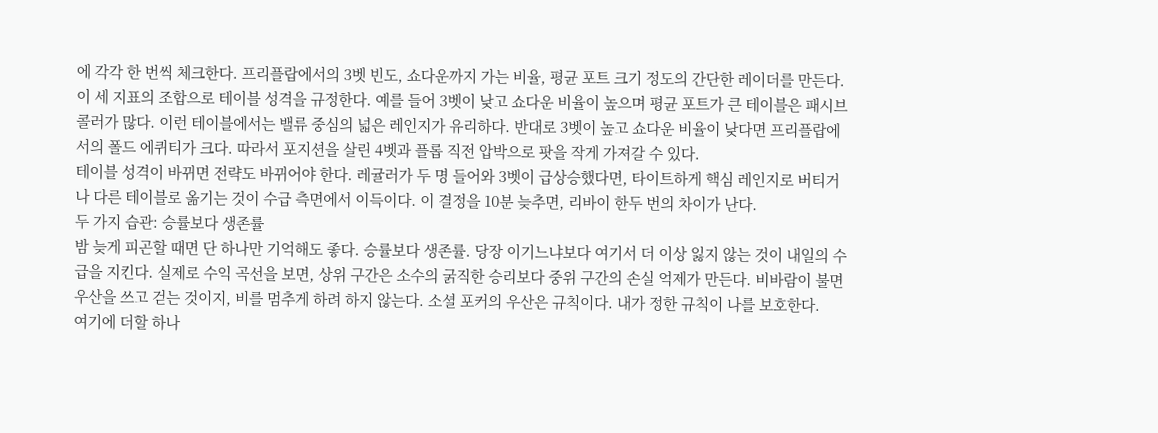에 각각 한 번씩 체크한다. 프리플랍에서의 3벳 빈도, 쇼다운까지 가는 비율, 평균 포트 크기 정도의 간단한 레이더를 만든다. 이 세 지표의 조합으로 테이블 성격을 규정한다. 예를 들어 3벳이 낮고 쇼다운 비율이 높으며 평균 포트가 큰 테이블은 패시브 콜러가 많다. 이런 테이블에서는 밸류 중심의 넓은 레인지가 유리하다. 반대로 3벳이 높고 쇼다운 비율이 낮다면 프리플랍에서의 폴드 에퀴티가 크다. 따라서 포지션을 살린 4벳과 플롭 직전 압박으로 팟을 작게 가져갈 수 있다.
테이블 성격이 바뀌면 전략도 바뀌어야 한다. 레귤러가 두 명 들어와 3벳이 급상승했다면, 타이트하게 핵심 레인지로 버티거나 다른 테이블로 옮기는 것이 수급 측면에서 이득이다. 이 결정을 10분 늦추면, 리바이 한두 번의 차이가 난다.
두 가지 습관: 승률보다 생존률
밤 늦게 피곤할 때면 단 하나만 기억해도 좋다. 승률보다 생존률. 당장 이기느냐보다 여기서 더 이상 잃지 않는 것이 내일의 수급을 지킨다. 실제로 수익 곡선을 보면, 상위 구간은 소수의 굵직한 승리보다 중위 구간의 손실 억제가 만든다. 비바람이 불면 우산을 쓰고 걷는 것이지, 비를 멈추게 하려 하지 않는다. 소셜 포커의 우산은 규칙이다. 내가 정한 규칙이 나를 보호한다.
여기에 더할 하나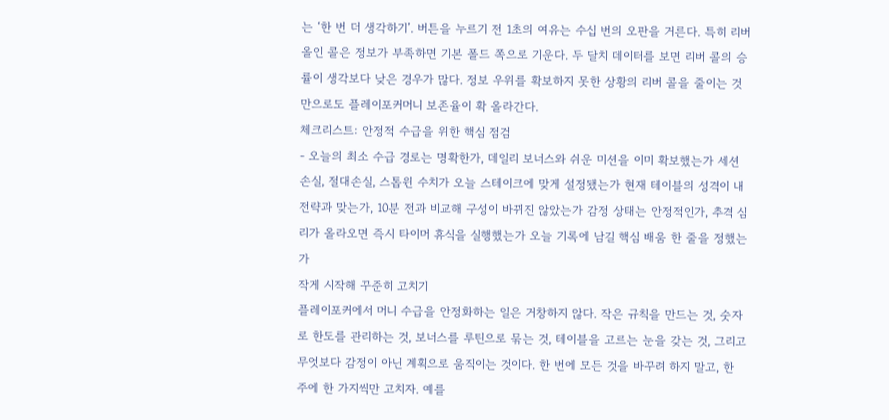는 ‘한 번 더 생각하기’. 버튼을 누르기 전 1초의 여유는 수십 번의 오판을 거른다. 특히 리버 올인 콜은 정보가 부족하면 기본 폴드 쪽으로 기운다. 두 달치 데이터를 보면 리버 콜의 승률이 생각보다 낮은 경우가 많다. 정보 우위를 확보하지 못한 상황의 리버 콜을 줄이는 것만으로도 플레이포커머니 보존율이 확 올라간다.
체크리스트: 안정적 수급을 위한 핵심 점검
- 오늘의 최소 수급 경로는 명확한가, 데일리 보너스와 쉬운 미션을 이미 확보했는가 세션손실, 절대손실, 스톱윈 수치가 오늘 스테이크에 맞게 설정됐는가 현재 테이블의 성격이 내 전략과 맞는가, 10분 전과 비교해 구성이 바뀌진 않았는가 감정 상태는 안정적인가, 추격 심리가 올라오면 즉시 타이머 휴식을 실행했는가 오늘 기록에 남길 핵심 배움 한 줄을 정했는가
작게 시작해 꾸준히 고치기
플레이포커에서 머니 수급을 안정화하는 일은 거창하지 않다. 작은 규칙을 만드는 것, 숫자로 한도를 관리하는 것, 보너스를 루틴으로 묶는 것, 테이블을 고르는 눈을 갖는 것, 그리고 무엇보다 감정이 아닌 계획으로 움직이는 것이다. 한 번에 모든 것을 바꾸려 하지 말고, 한 주에 한 가지씩만 고치자. 예를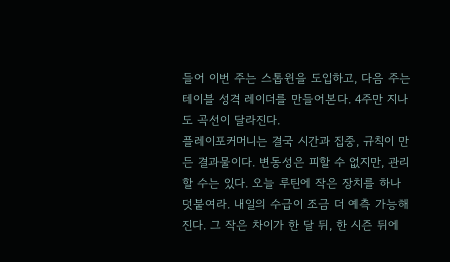들어 이번 주는 스톱윈을 도입하고, 다음 주는 테이블 성격 레이더를 만들어본다. 4주만 지나도 곡선이 달라진다.
플레이포커머니는 결국 시간과 집중, 규칙이 만든 결과물이다. 변동성은 피할 수 없지만, 관리할 수는 있다. 오늘 루틴에 작은 장치를 하나 덧붙여라. 내일의 수급이 조금 더 예측 가능해진다. 그 작은 차이가 한 달 뒤, 한 시즌 뒤에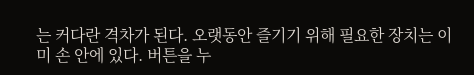는 커다란 격차가 된다. 오랫동안 즐기기 위해 필요한 장치는 이미 손 안에 있다. 버튼을 누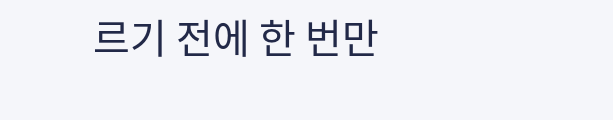르기 전에 한 번만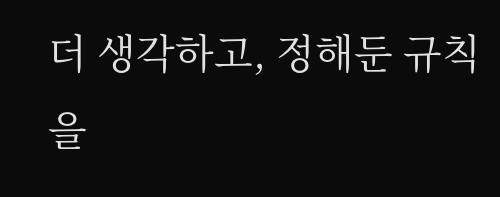더 생각하고, 정해둔 규칙을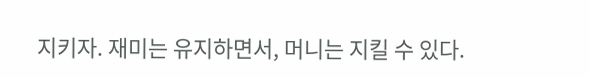지키자. 재미는 유지하면서, 머니는 지킬 수 있다.